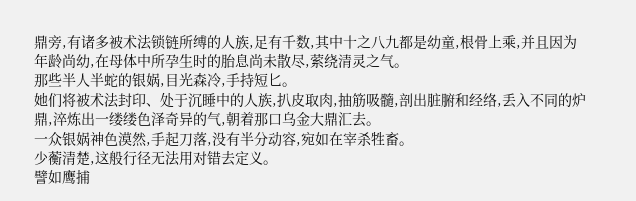鼎旁,有诸多被术法锁链所缚的人族,足有千数,其中十之八九都是幼童,根骨上乘,并且因为年龄尚幼,在母体中所孕生时的胎息尚未散尽,萦绕清灵之气。
那些半人半蛇的银娲,目光森冷,手持短匕。
她们将被术法封印、处于沉睡中的人族,扒皮取肉,抽筋吸髓,剖出脏腑和经络,丢入不同的炉鼎,淬炼出一缕缕色泽奇异的气,朝着那口乌金大鼎汇去。
一众银娲神色漠然,手起刀落,没有半分动容,宛如在宰杀牲畜。
少蘅清楚,这般行径无法用对错去定义。
譬如鹰捕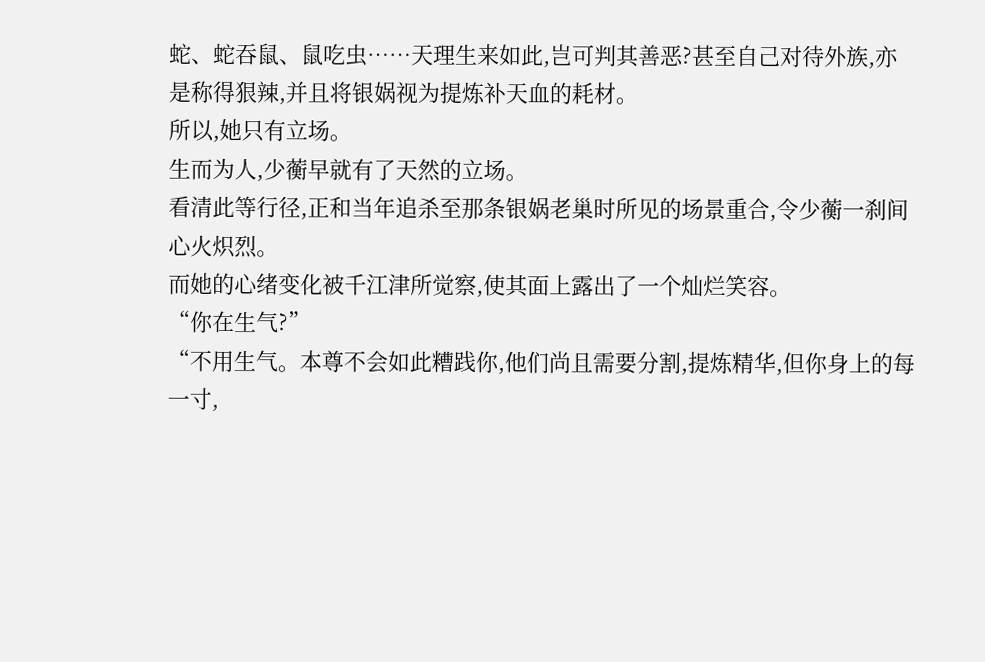蛇、蛇吞鼠、鼠吃虫……天理生来如此,岂可判其善恶?甚至自己对待外族,亦是称得狠辣,并且将银娲视为提炼补天血的耗材。
所以,她只有立场。
生而为人,少蘅早就有了天然的立场。
看清此等行径,正和当年追杀至那条银娲老巢时所见的场景重合,令少蘅一刹间心火炽烈。
而她的心绪变化被千江津所觉察,使其面上露出了一个灿烂笑容。
“你在生气?”
“不用生气。本尊不会如此糟践你,他们尚且需要分割,提炼精华,但你身上的每一寸,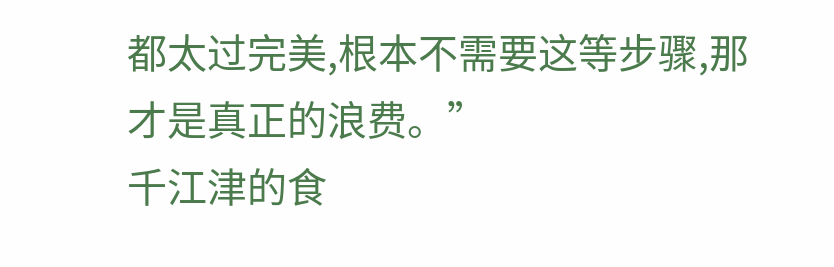都太过完美,根本不需要这等步骤,那才是真正的浪费。”
千江津的食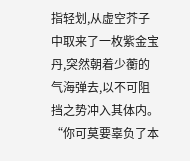指轻划,从虚空芥子中取来了一枚紫金宝丹,突然朝着少蘅的气海弹去,以不可阻挡之势冲入其体内。
“你可莫要辜负了本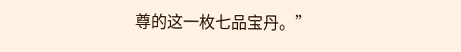尊的这一枚七品宝丹。”